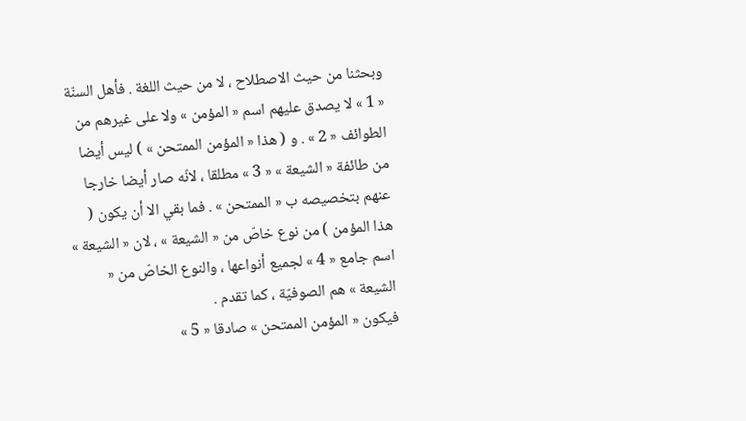وبحثنا من حيث الاصطلاح ، لا من حيث اللغة . فأهل السنّة « 1 » لا يصدق عليهم اسم « المؤمن » ولا على غيرهم من الطوائف « 2 » . و ( هذا « المؤمن الممتحن » ) ليس أيضا من طائفة « الشيعة » « 3 » مطلقا ، لانّه صار أيضا خارجا عنهم بتخصيصه ب « الممتحن » . فما بقي الا أن يكون ( هذا المؤمن ) من نوع خاصّ من « الشيعة » ، لان « الشيعة » اسم جامع « 4 » لجميع أنواعها ، والنوع الخاصّ من « الشيعة » هم الصوفيّة ، كما تقدم .
فيكون « المؤمن الممتحن » صادقا « 5 »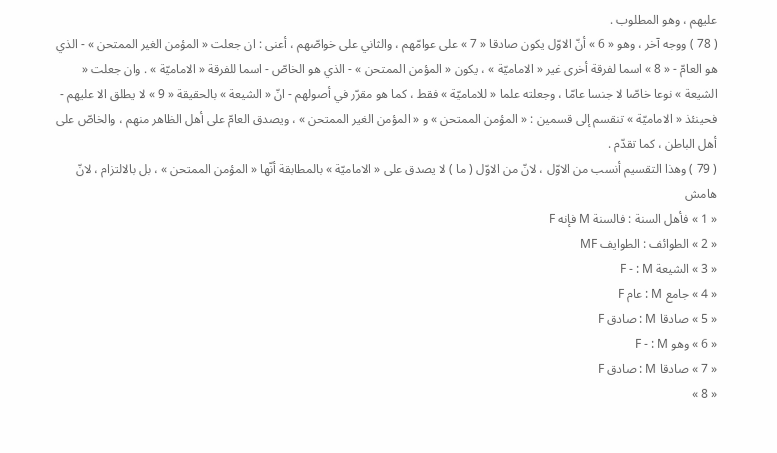عليهم ، وهو المطلوب .
( 78 ) ووجه آخر ، وهو « 6 » أنّ الاوّل يكون صادقا « 7 » على عوامّهم ، والثاني على خواصّهم ، أعنى : ان جعلت « المؤمن الغير الممتحن » - الذي هو العامّ - « 8 » اسما لفرقة أخرى غير « الاماميّة » ، يكون « المؤمن الممتحن » - الذي هو الخاصّ - اسما للفرقة « الاماميّة » . وان جعلت « الشيعة » نوعا خاصّا لا جنسا عامّا ، وجعلته علما « للاماميّة » فقط ، كما هو مقرّر في أصولهم - انّ « الشيعة » بالحقيقة « 9 » لا يطلق الا عليهم - فحينئذ « الاماميّة » تنقسم إلى قسمين : « المؤمن الممتحن » و « المؤمن الغير الممتحن » ، ويصدق العامّ على أهل الظاهر منهم ، والخاصّ على أهل الباطن ، كما تقدّم .
( 79 ) وهذا التقسيم أنسب من الاوّل ، لانّ من الاوّل ( ما ) لا يصدق على « الاماميّة » بالمطابقة أنّها « المؤمن الممتحن » ، بل بالالتزام ، لانّ
هامش
« 1 » فأهل السنة : فالسنة M فإنه F
« 2 » الطوائف : الطوايف MF
« 3 » الشيعة F - : M
« 4 » جامع M : عام F
« 5 » صادقا M : صادق F
« 6 » وهو F - : M
« 7 » صادقا M : صادق F
« 8 »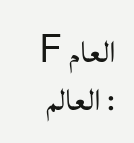العام F : العالم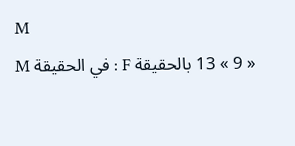M
« 9 » 13 بالحقيقة F : في الحقيقة M